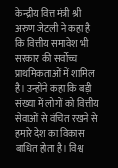केन्द्रीय वित्त मंत्री श्री अरुण जेटली ने कहा है कि वित्तीय समावेश भी सरकार की सर्वोच्च प्राथमिकताओं में शामिल है। उन्होंने कहा कि बड़ी संख्या में लोगों को वित्तीय सेवाओं से वंचित रखने से हमारे देश का विकास बाधित होता है। विश्व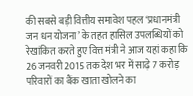की सबसे बड़ी वित्तीय समावेश पहल ‘प्रधानमंत्री जन धन योजना’ के तहत हासिल उपलब्धियों को रेखांकित करते हुए वित्त मंत्री ने आज यहां कहा कि 26 जनवरी 2015 तक देश भर में साढ़े 7 करोड़ परिवारों का बैंक खाता खोलने का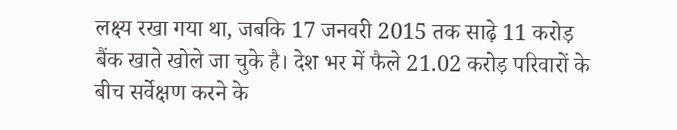लक्ष्य रखा गया था, जबकि 17 जनवरी 2015 तक साढ़े 11 करोड़ बैंक खाते खोले जा चुके है। देश भर में फैले 21.02 करोड़ परिवारों के बीच सर्वेक्षण करने के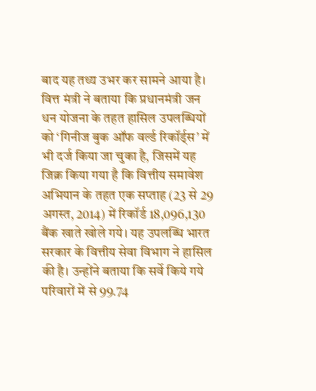बाद यह तथ्य उभर कर सामने आया है। वित्त मंत्री ने बताया कि प्रधानमंत्री जन धन योजना के तहत हासिल उपलब्धियों को ‘गिनीज बुक ऑफ वर्ल्ड रिकॉर्ड्स’ में भी दर्ज किया जा चुका है, जिसमें यह जिक्र किया गया है कि वित्तीय समावेश अभियान के तहत एक सप्ताह (23 से 29 अगस्त, 2014) में रिकॉर्ड 18,096,130 बैंक खाते खोले गये। यह उपलब्धि भारत सरकार के वित्तीय सेवा विभाग ने हासिल की है। उन्होंने बताया कि सर्वे किये गये परिवारों में से 99.74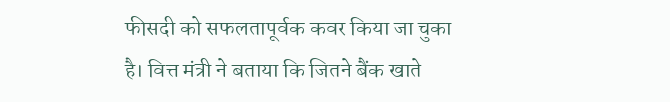फीसदी को सफलतापूर्वक कवर किया जा चुका है। वित्त मंत्री ने बताया कि जितने बैंक खाते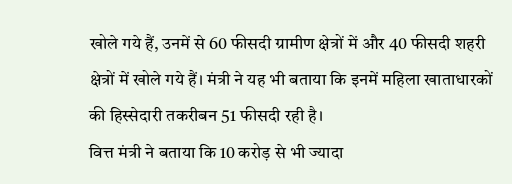खोले गये हैं, उनमें से 60 फीसदी ग्रामीण क्षेत्रों में और 40 फीसदी शहरी क्षेत्रों में खोले गये हैं। मंत्री ने यह भी बताया कि इनमें महिला खाताधारकों की हिस्सेदारी तकरीबन 51 फीसदी रही है।
वित्त मंत्री ने बताया कि 10 करोड़ से भी ज्यादा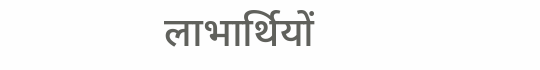लाभार्थियों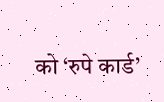को ‘रुपे कार्ड’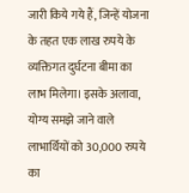जारी किये गये हैं, जिन्हें योजना के तहत एक लाख रुपये के व्यक्तिगत दुर्घटना बीमा का लाभ मिलेगा। इसके अलावा, योग्य समझे जाने वाले लाभार्थियों को 30,000 रुपये का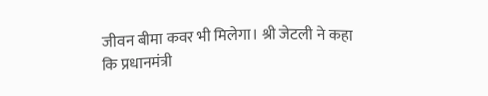जीवन बीमा कवर भी मिलेगा। श्री जेटली ने कहा कि प्रधानमंत्री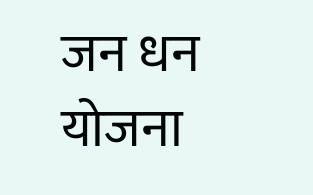जन धन योजना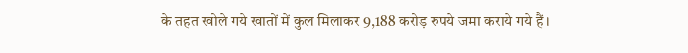के तहत खोले गये खातों में कुल मिलाकर 9,188 करोड़ रुपये जमा कराये गये हैं।